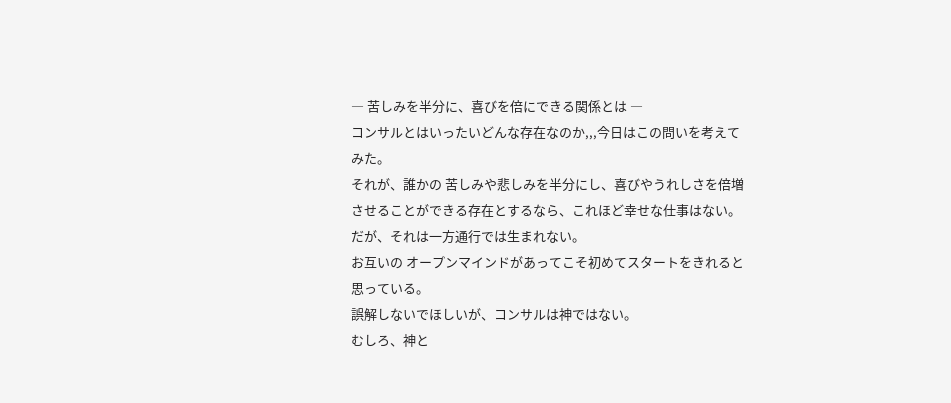― 苦しみを半分に、喜びを倍にできる関係とは ―
コンサルとはいったいどんな存在なのか,,,今日はこの問いを考えてみた。
それが、誰かの 苦しみや悲しみを半分にし、喜びやうれしさを倍増させることができる存在とするなら、これほど幸せな仕事はない。
だが、それは一方通行では生まれない。
お互いの オープンマインドがあってこそ初めてスタートをきれると思っている。
誤解しないでほしいが、コンサルは神ではない。
むしろ、神と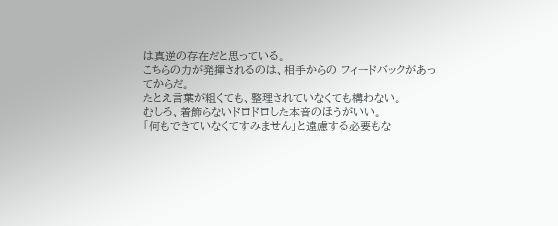は真逆の存在だと思っている。
こちらの力が発揮されるのは、相手からの フィードバックがあってからだ。
たとえ言葉が粗くても、整理されていなくても構わない。
むしろ、着飾らないドロドロした本音のほうがいい。
「何もできていなくてすみません」と遠慮する必要もな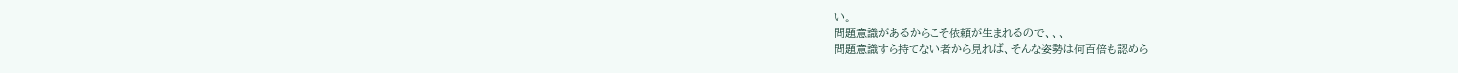い。
問題意識があるからこそ依頼が生まれるので、、、
問題意識すら持てない者から見れば、そんな姿勢は何百倍も認めら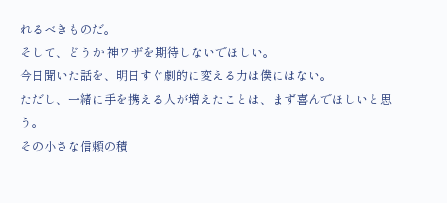れるべきものだ。
そして、どうか 神ワザを期待しないでほしい。
今日聞いた話を、明日すぐ劇的に変える力は僕にはない。
ただし、一緒に手を携える人が増えたことは、まず喜んでほしいと思う。
その小さな信頼の積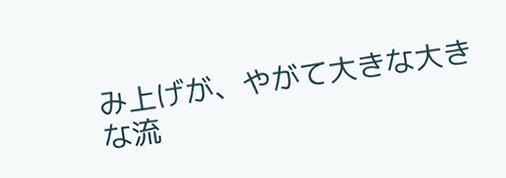み上げが、やがて大きな大きな流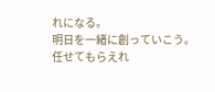れになる。
明日を一緒に創っていこう。
任せてもらえれ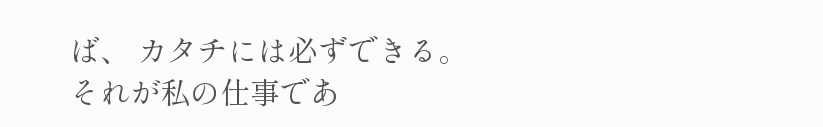ば、 カタチには必ずできる。
それが私の仕事であ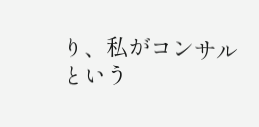り、私がコンサルという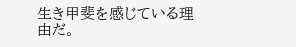生き甲斐を感じている理由だ。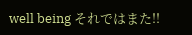well being それではまた!!